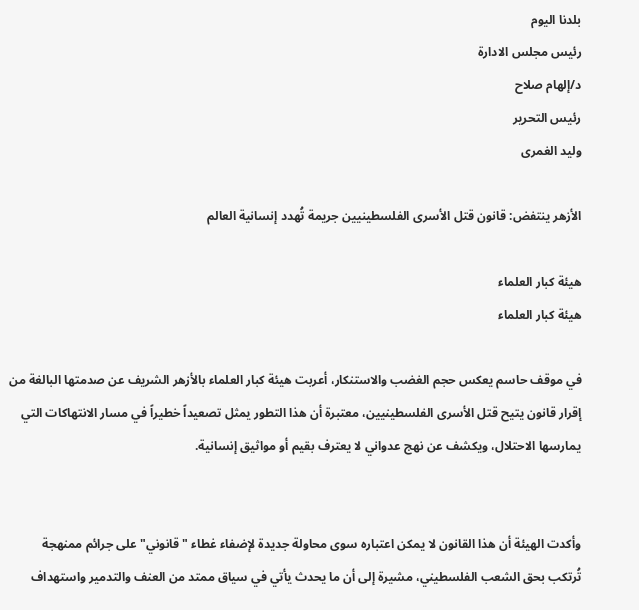بلدنا اليوم
رئيس مجلس الادارة
د/إلهام صلاح
رئيس التحرير
وليد الغمرى

الأزهر ينتفض: قانون قتل الأسرى الفلسطينيين جريمة تُهدد إنسانية العالم

هيئة كبار العلماء
هيئة كبار العلماء

في موقف حاسم يعكس حجم الغضب والاستنكار، أعربت هيئة كبار العلماء بالأزهر الشريف عن صدمتها البالغة من إقرار قانون يتيح قتل الأسرى الفلسطينيين، معتبرة أن هذا التطور يمثل تصعيداً خطيراً في مسار الانتهاكات التي يمارسها الاحتلال، ويكشف عن نهج عدواني لا يعترف بقيم أو مواثيق إنسانية.


وأكدت الهيئة أن هذا القانون لا يمكن اعتباره سوى محاولة جديدة لإضفاء غطاء "قانوني" على جرائم ممنهجة تُرتكب بحق الشعب الفلسطيني، مشيرة إلى أن ما يحدث يأتي في سياق ممتد من العنف والتدمير واستهداف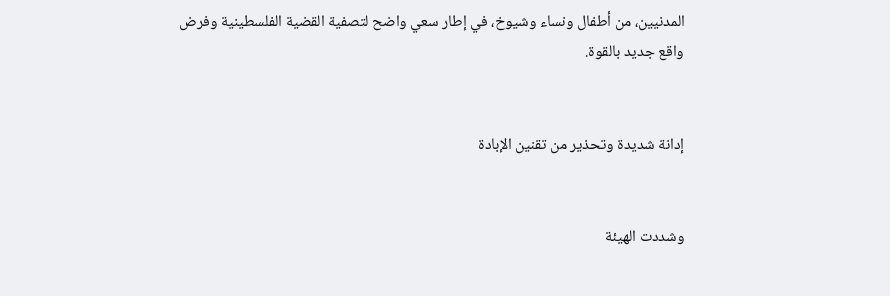المدنيين، من أطفال ونساء وشيوخ، في إطار سعي واضح لتصفية القضية الفلسطينية وفرض واقع جديد بالقوة.


إدانة شديدة وتحذير من تقنين الإبادة


وشددت الهيئة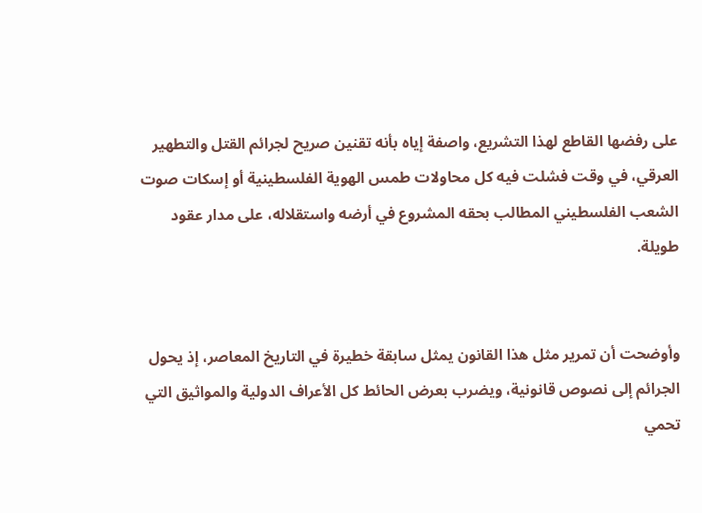على رفضها القاطع لهذا التشريع، واصفة إياه بأنه تقنين صريح لجرائم القتل والتطهير العرقي، في وقت فشلت فيه كل محاولات طمس الهوية الفلسطينية أو إسكات صوت الشعب الفلسطيني المطالب بحقه المشروع في أرضه واستقلاله، على مدار عقود طويلة.


وأوضحت أن تمرير مثل هذا القانون يمثل سابقة خطيرة في التاريخ المعاصر، إذ يحول الجرائم إلى نصوص قانونية، ويضرب بعرض الحائط كل الأعراف الدولية والمواثيق التي تحمي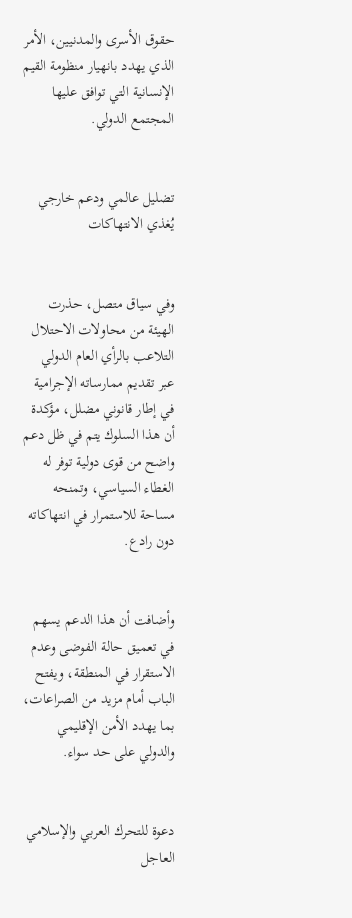حقوق الأسرى والمدنيين، الأمر الذي يهدد بانهيار منظومة القيم الإنسانية التي توافق عليها المجتمع الدولي.


تضليل عالمي ودعم خارجي يُغذي الانتهاكات


وفي سياق متصل، حذرت الهيئة من محاولات الاحتلال التلاعب بالرأي العام الدولي عبر تقديم ممارساته الإجرامية في إطار قانوني مضلل، مؤكدة أن هذا السلوك يتم في ظل دعم واضح من قوى دولية توفر له الغطاء السياسي، وتمنحه مساحة للاستمرار في انتهاكاته دون رادع.


وأضافت أن هذا الدعم يسهم في تعميق حالة الفوضى وعدم الاستقرار في المنطقة، ويفتح الباب أمام مزيد من الصراعات، بما يهدد الأمن الإقليمي والدولي على حد سواء.


دعوة للتحرك العربي والإسلامي العاجل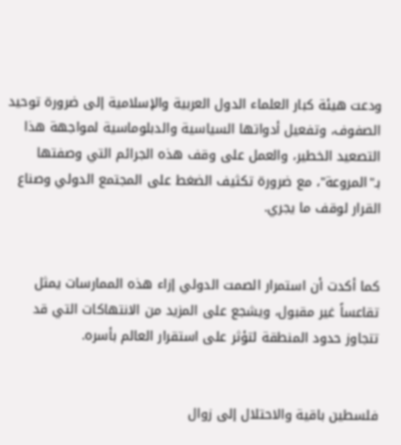ودعت هيئة كبار العلماء الدول العربية والإسلامية إلى ضرورة توحيد الصفوف، وتفعيل أدواتها السياسية والدبلوماسية لمواجهة هذا التصعيد الخطير، والعمل على وقف هذه الجرائم التي وصفتها بـ"المروعة"، مع ضرورة تكثيف الضغط على المجتمع الدولي وصناع القرار لوقف ما يجري.


كما أكدت أن استمرار الصمت الدولي إزاء هذه الممارسات يمثل تقاعساً غير مقبول، ويشجع على المزيد من الانتهاكات التي قد تتجاوز حدود المنطقة لتؤثر على استقرار العالم بأسره.


فلسطين باقية والاحتلال إلى زوال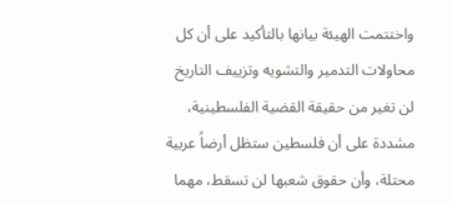واختتمت الهيئة بيانها بالتأكيد على أن كل محاولات التدمير والتشويه وتزييف التاريخ لن تغير من حقيقة القضية الفلسطينية، مشددة على أن فلسطين ستظل أرضاً عربية محتلة، وأن حقوق شعبها لن تسقط، مهما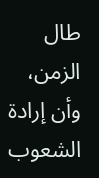طال الزمن، وأن إرادة الشعوب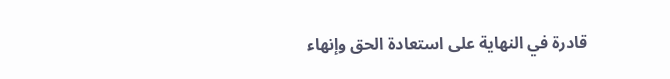قادرة في النهاية على استعادة الحق وإنهاء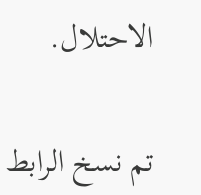الاحتلال.

تم نسخ الرابط